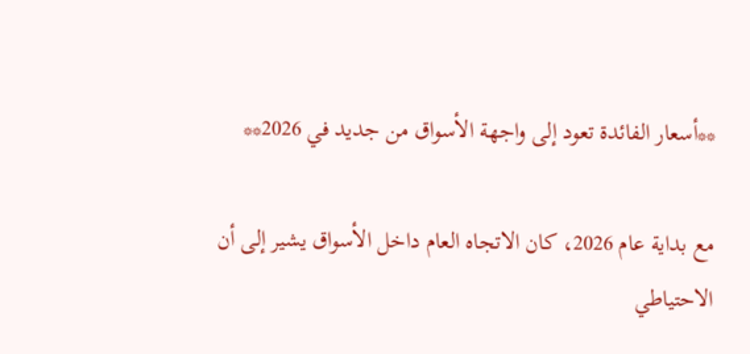**أسعار الفائدة تعود إلى واجهة الأسواق من جديد في 2026**

مع بداية عام 2026، كان الاتجاه العام داخل الأسواق يشير إلى أن الاحتياطي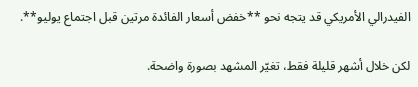الفيدرالي الأمريكي قد يتجه نحو **خفض أسعار الفائدة مرتين قبل اجتماع يوليو**.

لكن خلال أشهر قليلة فقط، تغيّر المشهد بصورة واضحة.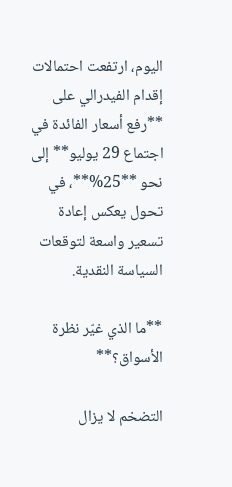اليوم، ارتفعت احتمالات إقدام الفيدرالي على **رفع أسعار الفائدة في اجتماع 29 يوليو** إلى نحو **25%**، في تحول يعكس إعادة تسعير واسعة لتوقعات السياسة النقدية.

**ما الذي غيّر نظرة الأسواق؟**

التضخم لا يزال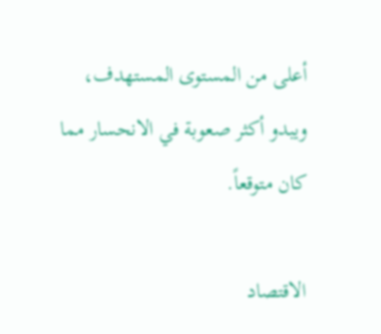أعلى من المستوى المستهدف، ويبدو أكثر صعوبة في الانحسار مما كان متوقعاً.

الاقتصاد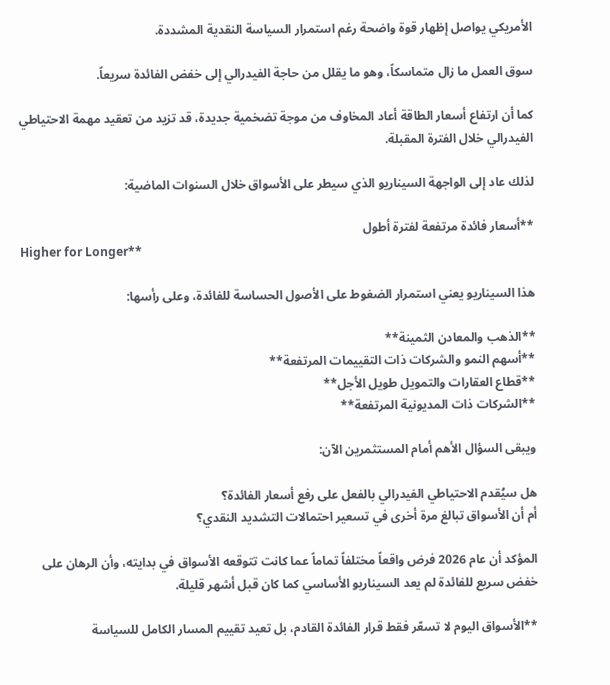الأمريكي يواصل إظهار قوة واضحة رغم استمرار السياسة النقدية المشددة.

سوق العمل ما زال متماسكاً، وهو ما يقلل من حاجة الفيدرالي إلى خفض الفائدة سريعاً.

كما أن ارتفاع أسعار الطاقة أعاد المخاوف من موجة تضخمية جديدة، قد تزيد من تعقيد مهمة الاحتياطي الفيدرالي خلال الفترة المقبلة.

لذلك عاد إلى الواجهة السيناريو الذي سيطر على الأسواق خلال السنوات الماضية:

**أسعار فائدة مرتفعة لفترة أطول
Higher for Longer**

هذا السيناريو يعني استمرار الضغوط على الأصول الحساسة للفائدة، وعلى رأسها:

**الذهب والمعادن الثمينة**
**أسهم النمو والشركات ذات التقييمات المرتفعة**
**قطاع العقارات والتمويل طويل الأجل**
**الشركات ذات المديونية المرتفعة**

ويبقى السؤال الأهم أمام المستثمرين الآن:

هل سيُقدم الاحتياطي الفيدرالي بالفعل على رفع أسعار الفائدة؟
أم أن الأسواق تبالغ مرة أخرى في تسعير احتمالات التشديد النقدي؟

المؤكد أن عام 2026 فرض واقعاً مختلفاً تماماً عما كانت تتوقعه الأسواق في بدايته، وأن الرهان على خفض سريع للفائدة لم يعد السيناريو الأساسي كما كان قبل أشهر قليلة.

**الأسواق اليوم لا تسعّر فقط قرار الفائدة القادم، بل تعيد تقييم المسار الكامل للسياسة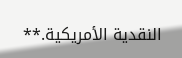النقدية الأمريكية.**